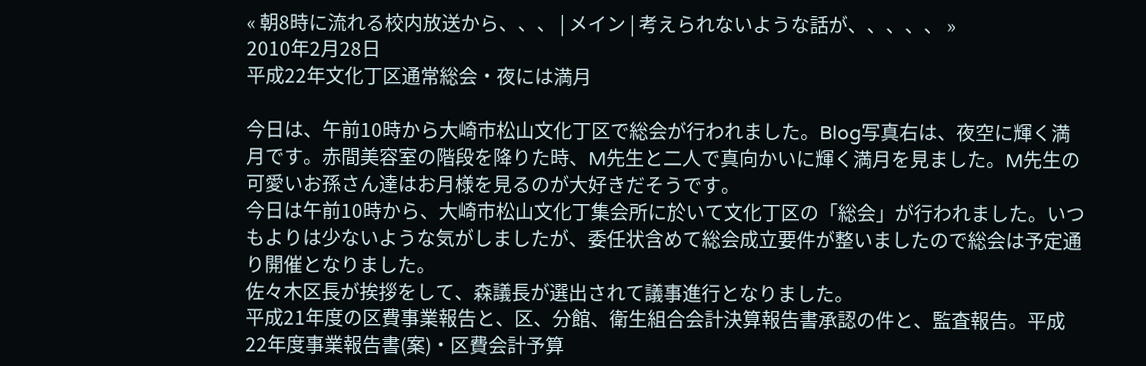« 朝8時に流れる校内放送から、、、 | メイン | 考えられないような話が、、、、、 »
2010年2月28日
平成22年文化丁区通常総会・夜には満月

今日は、午前10時から大崎市松山文化丁区で総会が行われました。Blog写真右は、夜空に輝く満月です。赤間美容室の階段を降りた時、M先生と二人で真向かいに輝く満月を見ました。M先生の可愛いお孫さん達はお月様を見るのが大好きだそうです。
今日は午前10時から、大崎市松山文化丁集会所に於いて文化丁区の「総会」が行われました。いつもよりは少ないような気がしましたが、委任状含めて総会成立要件が整いましたので総会は予定通り開催となりました。
佐々木区長が挨拶をして、森議長が選出されて議事進行となりました。
平成21年度の区費事業報告と、区、分館、衛生組合会計決算報告書承認の件と、監査報告。平成22年度事業報告書(案)・区費会計予算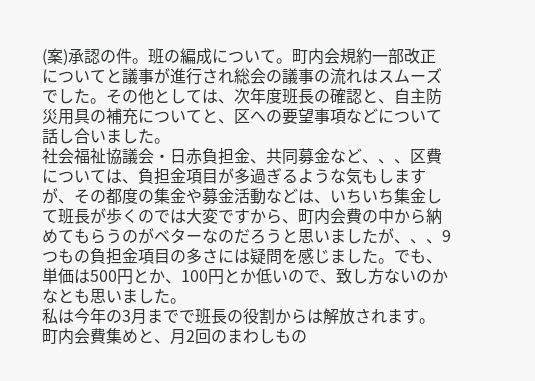(案)承認の件。班の編成について。町内会規約一部改正についてと議事が進行され総会の議事の流れはスムーズでした。その他としては、次年度班長の確認と、自主防災用具の補充についてと、区への要望事項などについて話し合いました。
社会福祉協議会・日赤負担金、共同募金など、、、区費については、負担金項目が多過ぎるような気もしますが、その都度の集金や募金活動などは、いちいち集金して班長が歩くのでは大変ですから、町内会費の中から納めてもらうのがベターなのだろうと思いましたが、、、9つもの負担金項目の多さには疑問を感じました。でも、単価は500円とか、100円とか低いので、致し方ないのかなとも思いました。
私は今年の3月までで班長の役割からは解放されます。
町内会費集めと、月2回のまわしもの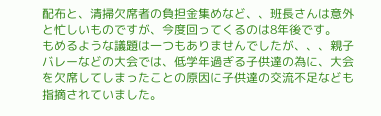配布と、清掃欠席者の負担金集めなど、、班長さんは意外と忙しいものですが、今度回ってくるのは8年後です。
もめるような議題は一つもありませんでしたが、、、親子バレーなどの大会では、低学年過ぎる子供達の為に、大会を欠席してしまったことの原因に子供達の交流不足なども指摘されていました。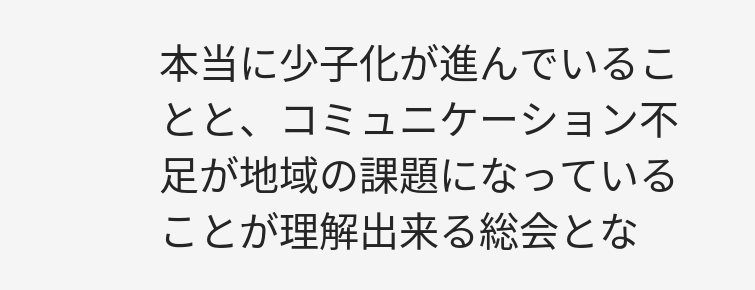本当に少子化が進んでいることと、コミュニケーション不足が地域の課題になっていることが理解出来る総会とな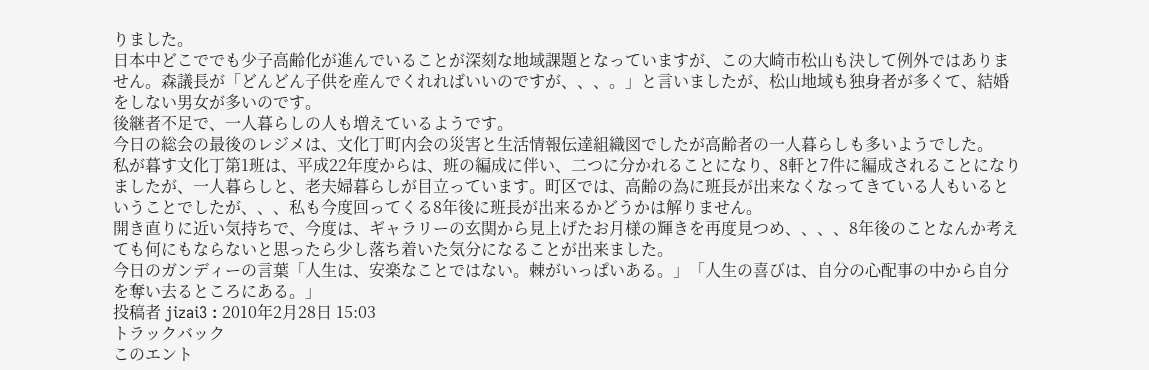りました。
日本中どこででも少子高齢化が進んでいることが深刻な地域課題となっていますが、この大崎市松山も決して例外ではありません。森議長が「どんどん子供を産んでくれればいいのですが、、、。」と言いましたが、松山地域も独身者が多くて、結婚をしない男女が多いのです。
後継者不足で、一人暮らしの人も増えているようです。
今日の総会の最後のレジメは、文化丁町内会の災害と生活情報伝達組織図でしたが高齢者の一人暮らしも多いようでした。
私が暮す文化丁第1班は、平成22年度からは、班の編成に伴い、二つに分かれることになり、8軒と7件に編成されることになりましたが、一人暮らしと、老夫婦暮らしが目立っています。町区では、高齢の為に班長が出来なくなってきている人もいるということでしたが、、、私も今度回ってくる8年後に班長が出来るかどうかは解りません。
開き直りに近い気持ちで、今度は、ギャラリーの玄関から見上げたお月様の輝きを再度見つめ、、、、8年後のことなんか考えても何にもならないと思ったら少し落ち着いた気分になることが出来ました。
今日のガンディーの言葉「人生は、安楽なことではない。棘がいっぱいある。」「人生の喜びは、自分の心配事の中から自分を奪い去るところにある。」
投稿者 jizai3 : 2010年2月28日 15:03
トラックバック
このエント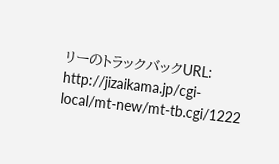リーのトラックバックURL:
http://jizaikama.jp/cgi-local/mt-new/mt-tb.cgi/1222